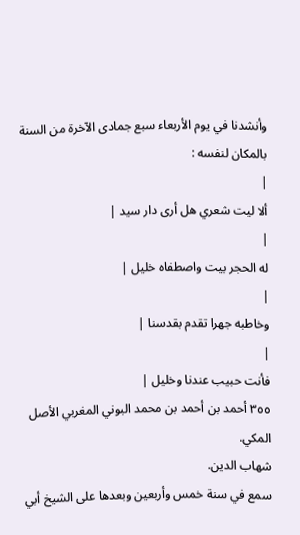وأنشدنا في يوم الأربعاء سبع جمادى الآخرة من السنة بالمكان لنفسه :
|
ألا ليت شعري هل أرى دار سيد |
|
له الحجر بيت واصطفاه خليل |
|
وخاطبه جهرا تقدم بقدسنا |
|
فأنت حبيب عندنا وخليل |
٣٥٥ أحمد بن أحمد بن محمد البوني المغربي الأصل المكي.
شهاب الدين.
سمع في سنة خمس وأربعين وبعدها على الشيخ أبي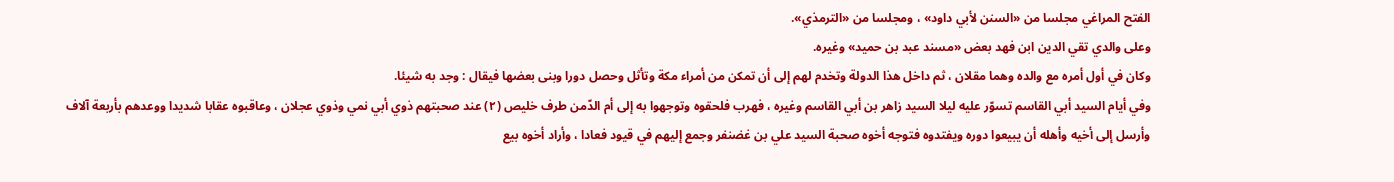الفتح المراغي مجلسا من «السنن لأبي داود» ، ومجلسا من «الترمذي».
وعلى والدي تقي الدين ابن فهد بعض «مسند عبد بن حميد» وغيره.
وكان في أول أمره مع والده وهما مقلان ، ثم داخل هذا الدولة وتخدم لهم إلى أن تمكن من أمراء مكة وتأثل وحصل دورا وبنى بعضها فيقال : وجد به شيئا.
وفي أيام السيد أبي القاسم تسوّر عليه ليلا السيد زاهر بن أبي القاسم وغيره ، فهرب فلحقوه وتوجهوا به إلى أم الدّمن طرف خليص (٢) عند صحبتهم ذوي أبي نمي وذوي عجلان ، وعاقبوه عقابا شديدا ووعدهم بأربعة آلاف وأرسل إلى أخيه وأهله أن يبيعوا دوره ويفتدوه فتوجه أخوه صحبة السيد علي بن غضنفر وجمع إليهم في قيود فعادا ، وأراد أخوه بيع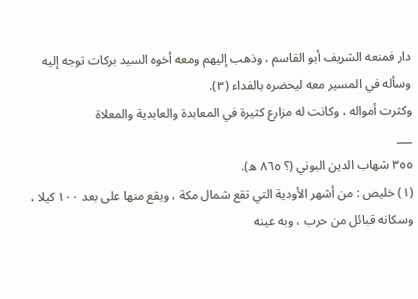دار فمنعه الشريف أبو القاسم ، وذهب إليهم ومعه أخوه السيد بركات توجه إليه وسأله في المسير معه ليحضره بالفداء (٣).
وكثرت أمواله ، وكانت له مزارع كثيرة في المعابدة والعابدية والمعلاة
___
٣٥٥ شهاب الدين البوني (؟ ٨٦٥ ه).
(١) خليص : من أشهر الأودية التي تقع شمال مكة ، ويقع منها على بعد ١٠٠ كيلا ، وسكانه قبائل من حرب ، وبه عينه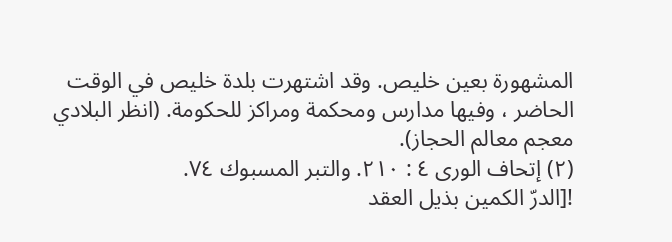المشهورة بعين خليص. وقد اشتهرت بلدة خليص في الوقت الحاضر ، وفيها مدارس ومحكمة ومراكز للحكومة. (انظر البلادي معجم معالم الحجاز).
(٢) إتحاف الورى ٤ : ٢١٠. والتبر المسبوك ٧٤.
![الدرّ الكمين بذيل العقد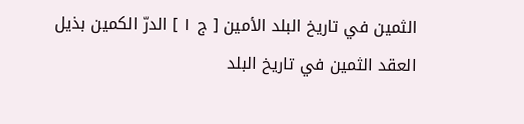الثمين في تاريخ البلد الأمين [ ج ١ ] الدرّ الكمين بذيل العقد الثمين في تاريخ البلد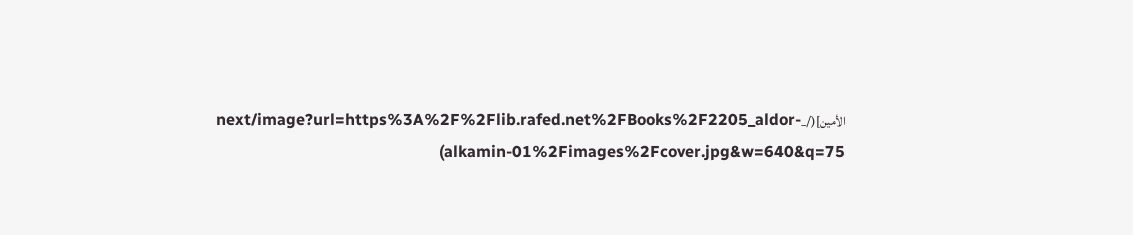الأمين](/_next/image?url=https%3A%2F%2Flib.rafed.net%2FBooks%2F2205_aldor-alkamin-01%2Fimages%2Fcover.jpg&w=640&q=75)